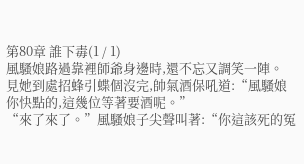第80章 誰下毒(1 / 1)
風騷娘路過靠裡師爺身邊時,還不忘又調笑一陣。
見她到處招蜂引蝶個沒完,帥氣酒保吼道:“風騷娘你快點的,這幾位等著要酒呢。”
“來了來了。”風騷娘子尖聲叫著:“你這該死的冤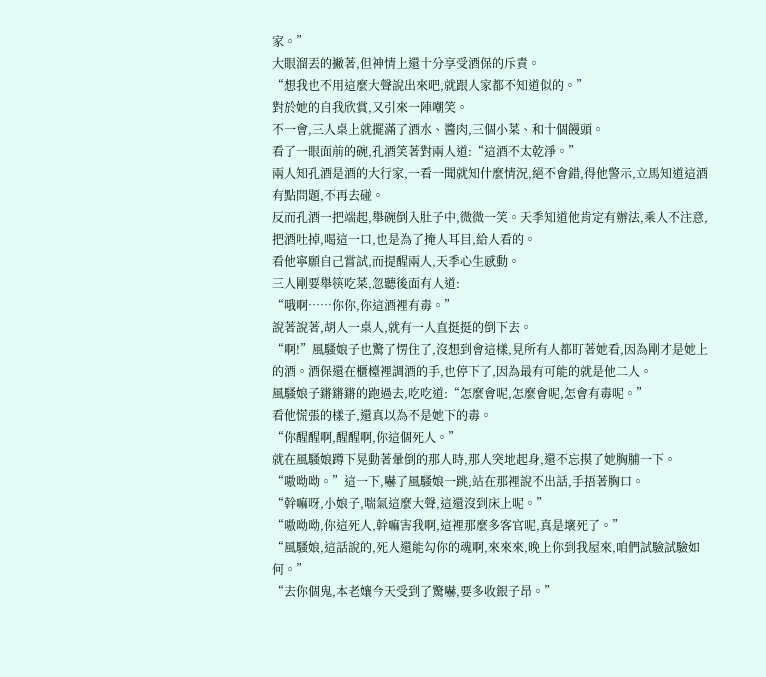家。”
大眼溜丟的撇著,但神情上還十分享受酒保的斥責。
“想我也不用這麼大聲說出來吧,就跟人家都不知道似的。”
對於她的自我欣賞,又引來一陣嘲笑。
不一會,三人桌上就擺滿了酒水、醬肉,三個小菜、和十個饅頭。
看了一眼面前的碗,孔酒笑著對兩人道:“這酒不太乾淨。”
兩人知孔酒是酒的大行家,一看一聞就知什麼情況,絕不會錯,得他警示,立馬知道這酒有點問題,不再去碰。
反而孔酒一把端起,舉碗倒入肚子中,微微一笑。天季知道他肯定有辦法,乘人不注意,把酒吐掉,喝這一口,也是為了掩人耳目,給人看的。
看他寧願自己嘗試,而提醒兩人,天季心生感動。
三人剛要舉筷吃菜,忽聽後面有人道:
“哦啊……你你,你這酒裡有毒。”
說著說著,胡人一桌人,就有一人直挺挺的倒下去。
“啊!”風騷娘子也驚了愣住了,沒想到會這樣,見所有人都盯著她看,因為剛才是她上的酒。酒保還在櫃檯裡調酒的手,也停下了,因為最有可能的就是他二人。
風騷娘子鏘鏘鏘的跑過去,吃吃道:“怎麼會呢,怎麼會呢,怎會有毒呢。”
看他慌張的樣子,還真以為不是她下的毒。
“你醒醒啊,醒醒啊,你這個死人。”
就在風騷娘蹲下晃動著暈倒的那人時,那人突地起身,還不忘摸了她胸脯一下。
“嗷呦呦。”這一下,嚇了風騷娘一跳,站在那裡說不出話,手捂著胸口。
“幹嘛呀,小娘子,喘氣這麼大聲,這還沒到床上呢。”
“嗷呦呦,你這死人,幹嘛害我啊,這裡那麼多客官呢,真是壞死了。”
“風騷娘,這話說的,死人還能勾你的魂啊,來來來,晚上你到我屋來,咱們試驗試驗如何。”
“去你個鬼,本老孃今天受到了驚嚇,要多收銀子昂。”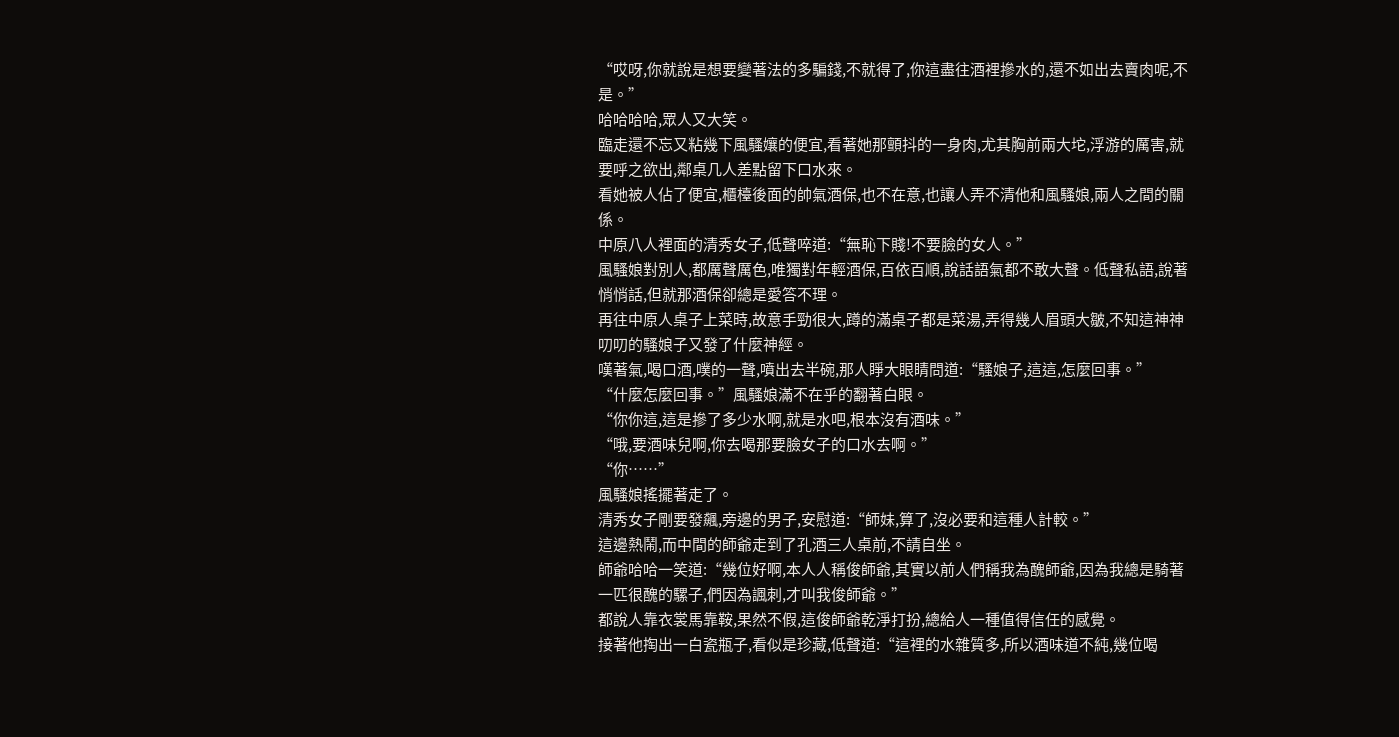“哎呀,你就說是想要變著法的多騙錢,不就得了,你這盡往酒裡摻水的,還不如出去賣肉呢,不是。”
哈哈哈哈,眾人又大笑。
臨走還不忘又粘幾下風騷孃的便宜,看著她那顫抖的一身肉,尤其胸前兩大坨,浮游的厲害,就要呼之欲出,鄰桌几人差點留下口水來。
看她被人佔了便宜,櫃檯後面的帥氣酒保,也不在意,也讓人弄不清他和風騷娘,兩人之間的關係。
中原八人裡面的清秀女子,低聲啐道:“無恥下賤!不要臉的女人。”
風騷娘對別人,都厲聲厲色,唯獨對年輕酒保,百依百順,說話語氣都不敢大聲。低聲私語,說著悄悄話,但就那酒保卻總是愛答不理。
再往中原人桌子上菜時,故意手勁很大,蹲的滿桌子都是菜湯,弄得幾人眉頭大皺,不知這神神叨叨的騷娘子又發了什麼神經。
嘆著氣,喝口酒,噗的一聲,噴出去半碗,那人睜大眼睛問道:“騷娘子,這這,怎麼回事。”
“什麼怎麼回事。”風騷娘滿不在乎的翻著白眼。
“你你這,這是摻了多少水啊,就是水吧,根本沒有酒味。”
“哦,要酒味兒啊,你去喝那要臉女子的口水去啊。”
“你……”
風騷娘搖擺著走了。
清秀女子剛要發飆,旁邊的男子,安慰道:“師妹,算了,沒必要和這種人計較。”
這邊熱鬧,而中間的師爺走到了孔酒三人桌前,不請自坐。
師爺哈哈一笑道:“幾位好啊,本人人稱俊師爺,其實以前人們稱我為醜師爺,因為我總是騎著一匹很醜的騾子,們因為諷刺,才叫我俊師爺。”
都說人靠衣裳馬靠鞍,果然不假,這俊師爺乾淨打扮,總給人一種值得信任的感覺。
接著他掏出一白瓷瓶子,看似是珍藏,低聲道:“這裡的水雜質多,所以酒味道不純,幾位喝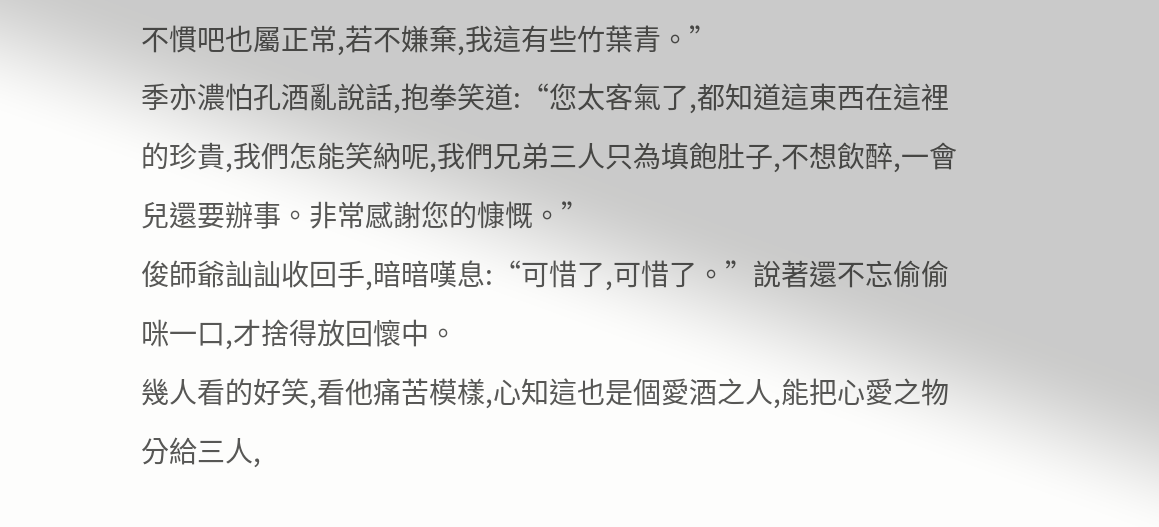不慣吧也屬正常,若不嫌棄,我這有些竹葉青。”
季亦濃怕孔酒亂說話,抱拳笑道:“您太客氣了,都知道這東西在這裡的珍貴,我們怎能笑納呢,我們兄弟三人只為填飽肚子,不想飲醉,一會兒還要辦事。非常感謝您的慷慨。”
俊師爺訕訕收回手,暗暗嘆息:“可惜了,可惜了。”說著還不忘偷偷咪一口,才捨得放回懷中。
幾人看的好笑,看他痛苦模樣,心知這也是個愛酒之人,能把心愛之物分給三人,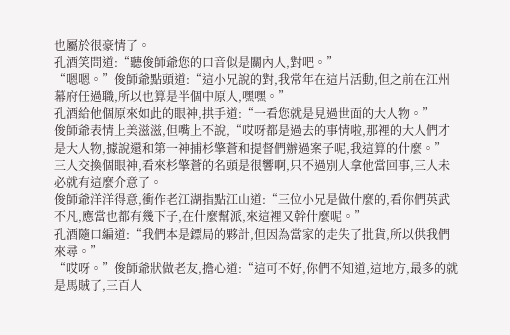也屬於很豪情了。
孔酒笑問道:“聽俊師爺您的口音似是關內人,對吧。”
“嗯嗯。”俊師爺點頭道:“這小兄說的對,我常年在這片活動,但之前在江州幕府任過職,所以也算是半個中原人,嘿嘿。”
孔酒給他個原來如此的眼神,拱手道:“一看您就是見過世面的大人物。”
俊師爺表情上美滋滋,但嘴上不說,“哎呀都是過去的事情啦,那裡的大人們才是大人物,據說還和第一神捕杉擎蒼和提督們辦過案子呢,我這算的什麼。”
三人交換個眼神,看來杉擎蒼的名頭是很響啊,只不過別人拿他當回事,三人未必就有這麼介意了。
俊師爺洋洋得意,衝作老江湖指點江山道:“三位小兄是做什麼的,看你們英武不凡,應當也都有幾下子,在什麼幫派,來這裡又幹什麼呢。”
孔酒隨口編道:“我們本是鏢局的夥計,但因為當家的走失了批貨,所以供我們來尋。”
“哎呀。”俊師爺狀做老友,擔心道:“這可不好,你們不知道,這地方,最多的就是馬賊了,三百人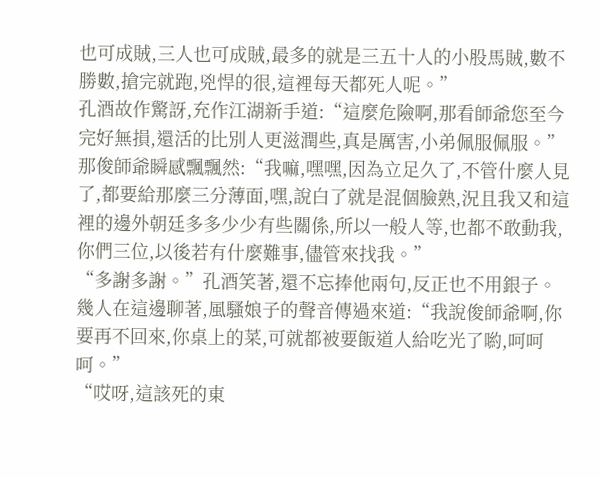也可成賊,三人也可成賊,最多的就是三五十人的小股馬賊,數不勝數,搶完就跑,兇悍的很,這裡每天都死人呢。”
孔酒故作驚訝,充作江湖新手道:“這麼危險啊,那看師爺您至今完好無損,還活的比別人更滋潤些,真是厲害,小弟佩服佩服。”
那俊師爺瞬感飄飄然:“我嘛,嘿嘿,因為立足久了,不管什麼人見了,都要給那麼三分薄面,嘿,說白了就是混個臉熟,況且我又和這裡的邊外朝廷多多少少有些關係,所以一般人等,也都不敢動我,你們三位,以後若有什麼難事,儘管來找我。”
“多謝多謝。”孔酒笑著,還不忘捧他兩句,反正也不用銀子。
幾人在這邊聊著,風騷娘子的聲音傳過來道:“我說俊師爺啊,你要再不回來,你桌上的菜,可就都被要飯道人給吃光了喲,呵呵呵。”
“哎呀,這該死的東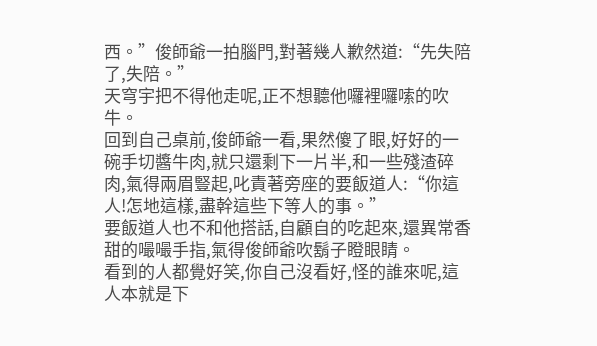西。”俊師爺一拍腦門,對著幾人歉然道:“先失陪了,失陪。”
天穹宇把不得他走呢,正不想聽他囉裡囉嗦的吹牛。
回到自己桌前,俊師爺一看,果然傻了眼,好好的一碗手切醬牛肉,就只還剩下一片半,和一些殘渣碎肉,氣得兩眉豎起,叱責著旁座的要飯道人:“你這人!怎地這樣,盡幹這些下等人的事。”
要飯道人也不和他搭話,自顧自的吃起來,還異常香甜的嘬嘬手指,氣得俊師爺吹鬍子瞪眼睛。
看到的人都覺好笑,你自己沒看好,怪的誰來呢,這人本就是下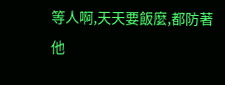等人啊,天天要飯麼,都防著他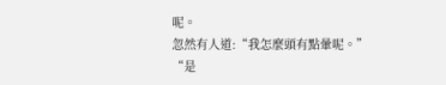呢。
忽然有人道:“我怎麼頭有點暈呢。”
“是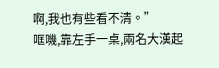啊,我也有些看不清。”
哐嘰,靠左手一桌,兩名大漢起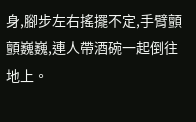身,腳步左右搖擺不定,手臂顫顫巍巍,連人帶酒碗一起倒往地上。